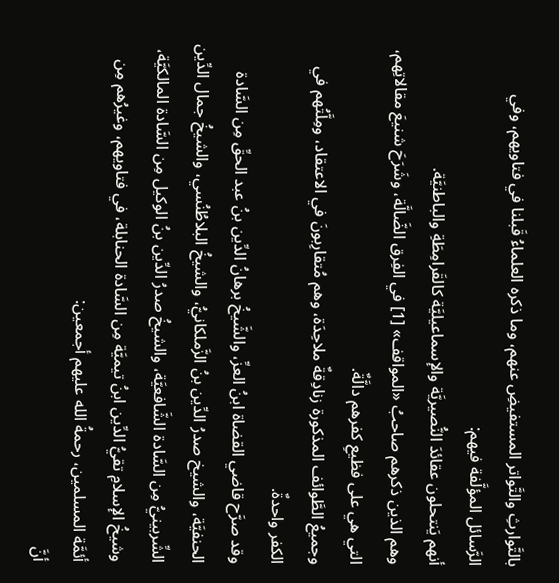بالتَّوارثِ والتَّواتر المستفيضِ عنهم، وما ذكره العلماءُ قَبلنا في فتاويهم، وفي الرَّسائل المؤلَّفة فيهم:
أنهم يَنتحلون عقائدَ النُّصيريَّة والإسماعيليَّة كالقَرامِطَةِ والباطنيَّة.
وهم الذين ذكرهم صاحبُ «المواقف» [1] في الفِرق الضَّالَّة، وشَرَحَ شنيعَ مقالاتِهم، التي هي على فظيعِ كفرهم دالَّةٌ.
وجميعُ الطَّوائف المذكورة زنادِقةٌ ملاحِدَة، وهم مُتقارِبونَ في الاعتقاد، ومِلَّتُهم في الكفر واحدةٌ.
وقد صرَّح قاضي القضاة ابنُ العزِّ، والشَّيخُ برهانُ الدِّين بنُ عبد الحقِّ مِن السَّادة الحنفيَّة، والشيخ صدرُ الدِّين بنُ الزَّملكانيُّ، والشيخُ البلاطُنُسي، والشيخُ جمال الدِّين الشِّربينيُّ مِن السَّادة الشَّافعيَّة، والشيخُ صدرُ الدِّين بنُ الوكيل مِن السَّادة المالكيَّة، وشيخُ الإسلامِ تقيُّ الدِّين ابنُ تيميَّة مِن السَّادة الحنابلة، في فتاويهم، وغيرُهم مِن أئمَّة المسلمين، رحمةُ الله عليهم أجمعين:
أنَّ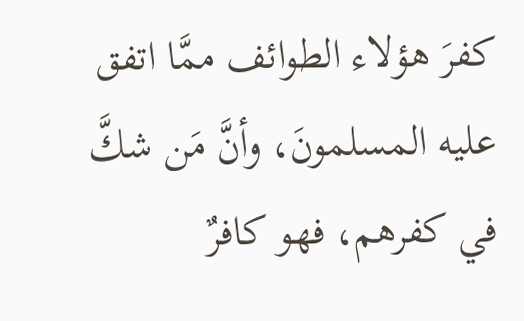كفرَ هؤلاء الطوائف ممَّا اتفق عليه المسلمونَ، وأنَّ مَن شكَّ في كفرهم، فهو كافرٌ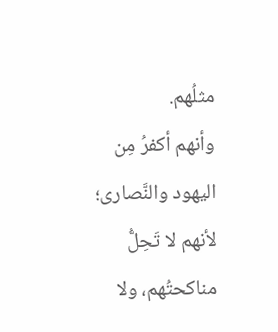مثلُهم.
وأنهم أكفرُ مِن اليهود والنَّصارى؛ لأنهم لا تَحِلُّ مناكحتُهم، ولا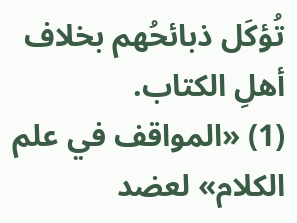تُؤكَل ذبائحُهم بخلاف أهلِ الكتاب.
(1) «المواقف في علم الكلام» لعضد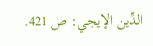الدِّين الإيجي: ص 421.